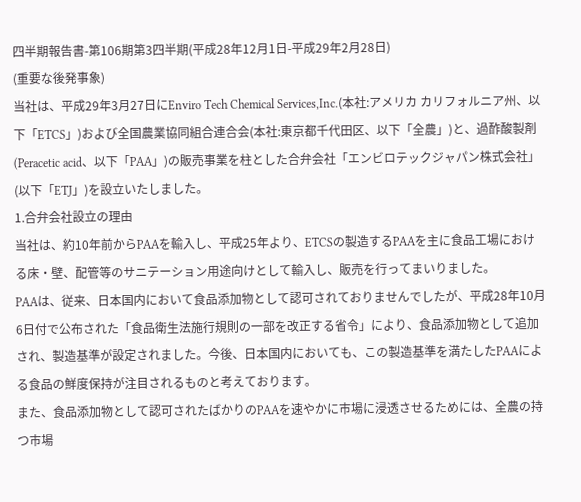四半期報告書-第106期第3四半期(平成28年12月1日-平成29年2月28日)
(重要な後発事象)
当社は、平成29年3月27日にEnviro Tech Chemical Services,Inc.(本社:アメリカ カリフォルニア州、以下「ETCS」)および全国農業協同組合連合会(本社:東京都千代田区、以下「全農」)と、過酢酸製剤(Peracetic acid、以下「PAA」)の販売事業を柱とした合弁会社「エンビロテックジャパン株式会社」(以下「ETJ」)を設立いたしました。
1.合弁会社設立の理由
当社は、約10年前からPAAを輸入し、平成25年より、ETCSの製造するPAAを主に食品工場における床・壁、配管等のサニテーション用途向けとして輸入し、販売を行ってまいりました。
PAAは、従来、日本国内において食品添加物として認可されておりませんでしたが、平成28年10月6日付で公布された「食品衛生法施行規則の一部を改正する省令」により、食品添加物として追加され、製造基準が設定されました。今後、日本国内においても、この製造基準を満たしたPAAによる食品の鮮度保持が注目されるものと考えております。
また、食品添加物として認可されたばかりのPAAを速やかに市場に浸透させるためには、全農の持つ市場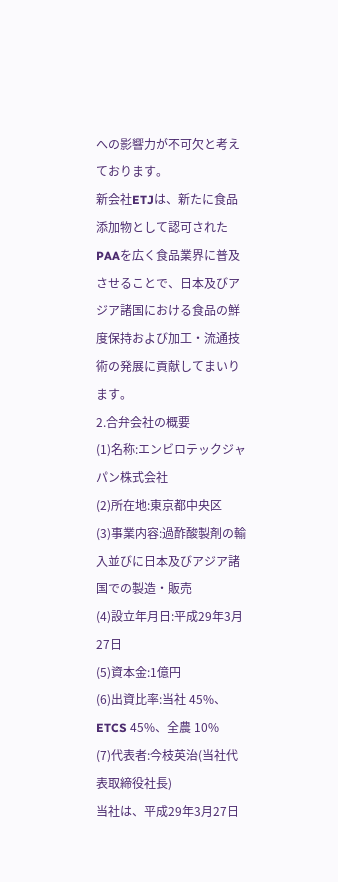への影響力が不可欠と考えております。
新会社ETJは、新たに食品添加物として認可されたPAAを広く食品業界に普及させることで、日本及びアジア諸国における食品の鮮度保持および加工・流通技術の発展に貢献してまいります。
2.合弁会社の概要
(1)名称:エンビロテックジャパン株式会社
(2)所在地:東京都中央区
(3)事業内容:過酢酸製剤の輸入並びに日本及びアジア諸国での製造・販売
(4)設立年月日:平成29年3月27日
(5)資本金:1億円
(6)出資比率:当社 45%、ETCS 45%、全農 10%
(7)代表者:今枝英治(当社代表取締役社長)
当社は、平成29年3月27日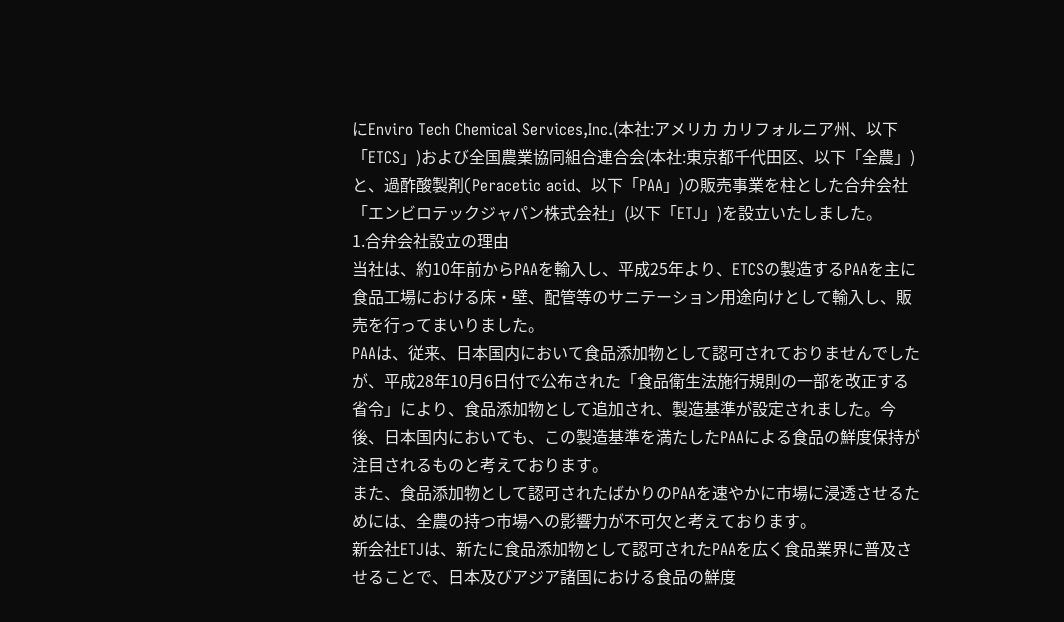にEnviro Tech Chemical Services,Inc.(本社:アメリカ カリフォルニア州、以下「ETCS」)および全国農業協同組合連合会(本社:東京都千代田区、以下「全農」)と、過酢酸製剤(Peracetic acid、以下「PAA」)の販売事業を柱とした合弁会社「エンビロテックジャパン株式会社」(以下「ETJ」)を設立いたしました。
1.合弁会社設立の理由
当社は、約10年前からPAAを輸入し、平成25年より、ETCSの製造するPAAを主に食品工場における床・壁、配管等のサニテーション用途向けとして輸入し、販売を行ってまいりました。
PAAは、従来、日本国内において食品添加物として認可されておりませんでしたが、平成28年10月6日付で公布された「食品衛生法施行規則の一部を改正する省令」により、食品添加物として追加され、製造基準が設定されました。今後、日本国内においても、この製造基準を満たしたPAAによる食品の鮮度保持が注目されるものと考えております。
また、食品添加物として認可されたばかりのPAAを速やかに市場に浸透させるためには、全農の持つ市場への影響力が不可欠と考えております。
新会社ETJは、新たに食品添加物として認可されたPAAを広く食品業界に普及させることで、日本及びアジア諸国における食品の鮮度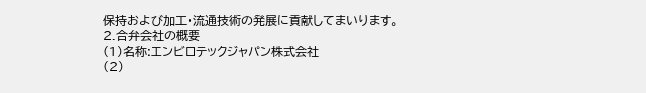保持および加工・流通技術の発展に貢献してまいります。
2.合弁会社の概要
(1)名称:エンビロテックジャパン株式会社
(2)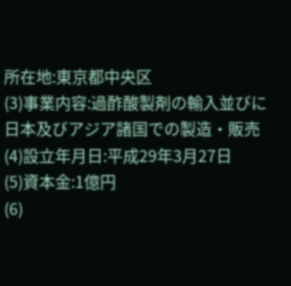所在地:東京都中央区
(3)事業内容:過酢酸製剤の輸入並びに日本及びアジア諸国での製造・販売
(4)設立年月日:平成29年3月27日
(5)資本金:1億円
(6)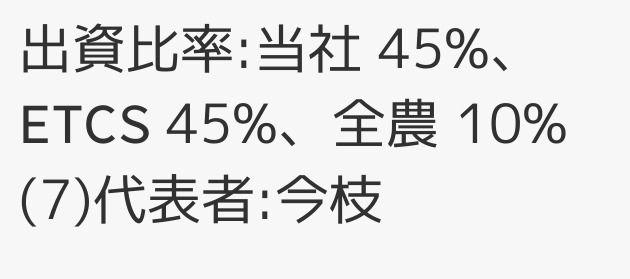出資比率:当社 45%、ETCS 45%、全農 10%
(7)代表者:今枝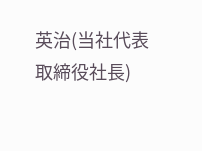英治(当社代表取締役社長)